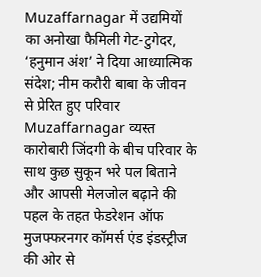Muzaffarnagar में उद्यमियों का अनोखा फैमिली गेट-टुगेदर, ‘हनुमान अंश’ ने दिया आध्यात्मिक संदेश; नीम करौरी बाबा के जीवन से प्रेरित हुए परिवार
Muzaffarnagar व्यस्त कारोबारी जिंदगी के बीच परिवार के साथ कुछ सुकून भरे पल बिताने और आपसी मेलजोल बढ़ाने की पहल के तहत फेडरेशन ऑफ मुजफ्फरनगर कॉमर्स एंड इंडस्ट्रीज की ओर से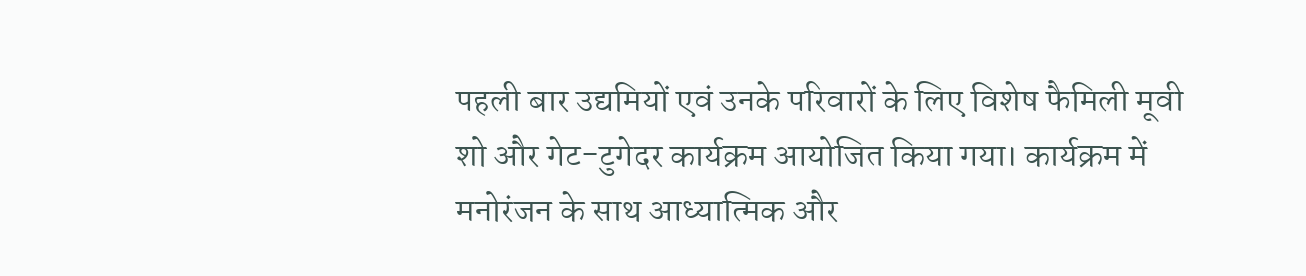पहली बार उद्यमियों एवं उनके परिवारों के लिए विशेष फैमिली मूवी शो और गेट-टुगेदर कार्यक्रम आयोजित किया गया। कार्यक्रम में मनोरंजन के साथ आध्यात्मिक और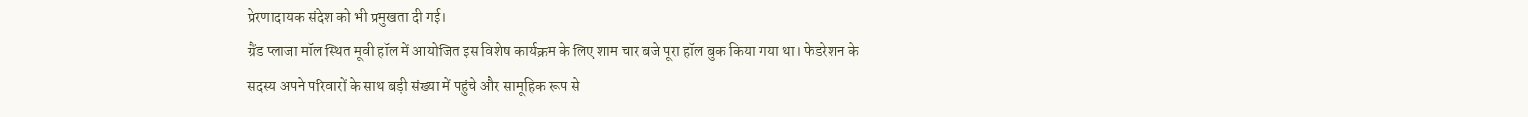प्रेरणादायक संदेश को भी प्रमुखता दी गई।
ग्रैंड प्लाजा मॉल स्थित मूवी हॉल में आयोजित इस विशेष कार्यक्रम के लिए शाम चार बजे पूरा हॉल बुक किया गया था। फेडरेशन के सदस्य अपने परिवारों के साथ बड़ी संख्या में पहुंचे और सामूहिक रूप से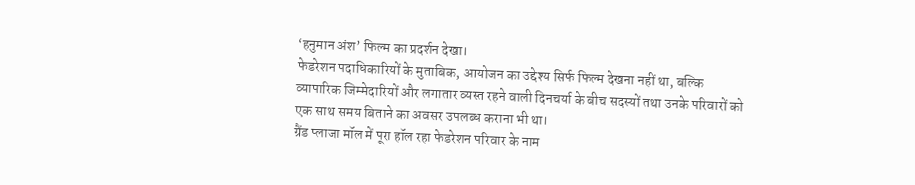‘हनुमान अंश’ फिल्म का प्रदर्शन देखा।
फेडरेशन पदाधिकारियों के मुताबिक, आयोजन का उद्देश्य सिर्फ फिल्म देखना नहीं था, बल्कि व्यापारिक जिम्मेदारियों और लगातार व्यस्त रहने वाली दिनचर्या के बीच सदस्यों तथा उनके परिवारों को एक साथ समय बिताने का अवसर उपलब्ध कराना भी था।
ग्रैंड प्लाजा मॉल में पूरा हॉल रहा फेडरेशन परिवार के नाम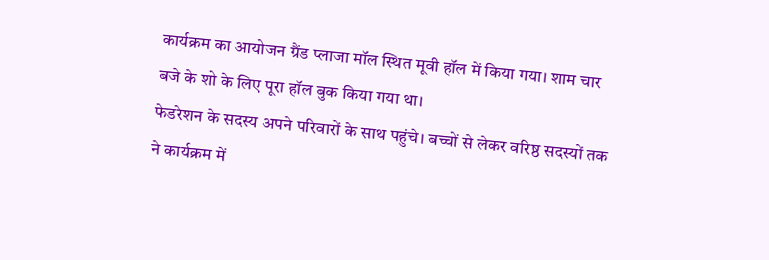कार्यक्रम का आयोजन ग्रैंड प्लाजा मॉल स्थित मूवी हॉल में किया गया। शाम चार बजे के शो के लिए पूरा हॉल बुक किया गया था।
फेडरेशन के सदस्य अपने परिवारों के साथ पहुंचे। बच्चों से लेकर वरिष्ठ सदस्यों तक ने कार्यक्रम में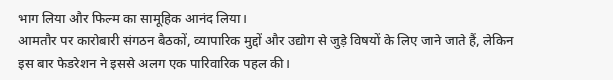भाग लिया और फिल्म का सामूहिक आनंद लिया।
आमतौर पर कारोबारी संगठन बैठकों, व्यापारिक मुद्दों और उद्योग से जुड़े विषयों के लिए जाने जाते हैं, लेकिन इस बार फेडरेशन ने इससे अलग एक पारिवारिक पहल की।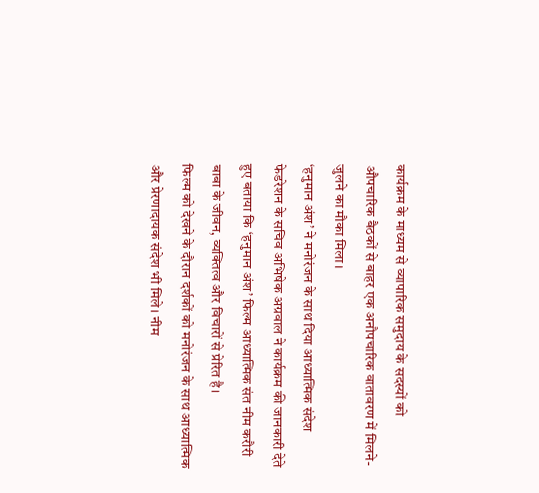कार्यक्रम के माध्यम से व्यापारिक समुदाय के सदस्यों को औपचारिक बैठकों से बाहर एक अनौपचारिक वातावरण में मिलने-जुलने का मौका मिला।
‘हनुमान अंश’ ने मनोरंजन के साथ दिया आध्यात्मिक संदेश
फेडरेशन के सचिव अभिषेक अग्रवाल ने कार्यक्रम की जानकारी देते हुए बताया कि ‘हनुमान अंश’ फिल्म आध्यात्मिक संत नीम करौरी बाबा के जीवन, व्यक्तित्व और विचारों से प्रेरित है।
फिल्म को देखने के दौरान दर्शकों को मनोरंजन के साथ आध्यात्मिक और प्रेरणादायक संदेश भी मिले। नीम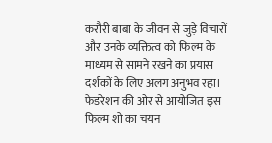करौरी बाबा के जीवन से जुड़े विचारों और उनके व्यक्तित्व को फिल्म के माध्यम से सामने रखने का प्रयास दर्शकों के लिए अलग अनुभव रहा।
फेडरेशन की ओर से आयोजित इस फिल्म शो का चयन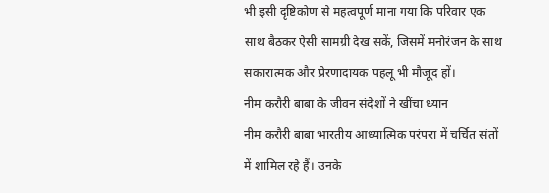भी इसी दृष्टिकोण से महत्वपूर्ण माना गया कि परिवार एक साथ बैठकर ऐसी सामग्री देख सकें, जिसमें मनोरंजन के साथ सकारात्मक और प्रेरणादायक पहलू भी मौजूद हों।
नीम करौरी बाबा के जीवन संदेशों ने खींचा ध्यान
नीम करौरी बाबा भारतीय आध्यात्मिक परंपरा में चर्चित संतों में शामिल रहे हैं। उनके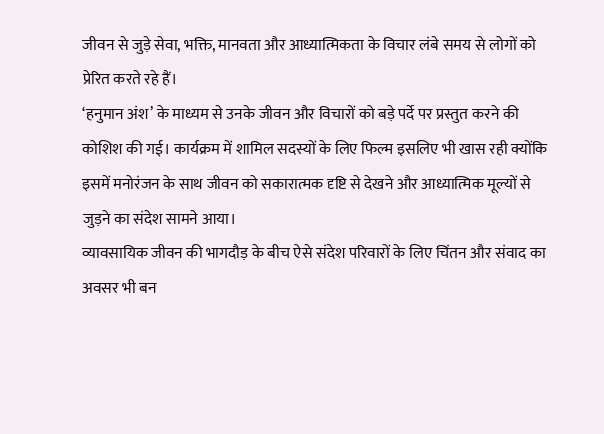जीवन से जुड़े सेवा, भक्ति, मानवता और आध्यात्मिकता के विचार लंबे समय से लोगों को प्रेरित करते रहे हैं।
‘हनुमान अंश’ के माध्यम से उनके जीवन और विचारों को बड़े पर्दे पर प्रस्तुत करने की कोशिश की गई। कार्यक्रम में शामिल सदस्यों के लिए फिल्म इसलिए भी खास रही क्योंकि इसमें मनोरंजन के साथ जीवन को सकारात्मक दृष्टि से देखने और आध्यात्मिक मूल्यों से जुड़ने का संदेश सामने आया।
व्यावसायिक जीवन की भागदौड़ के बीच ऐसे संदेश परिवारों के लिए चिंतन और संवाद का अवसर भी बन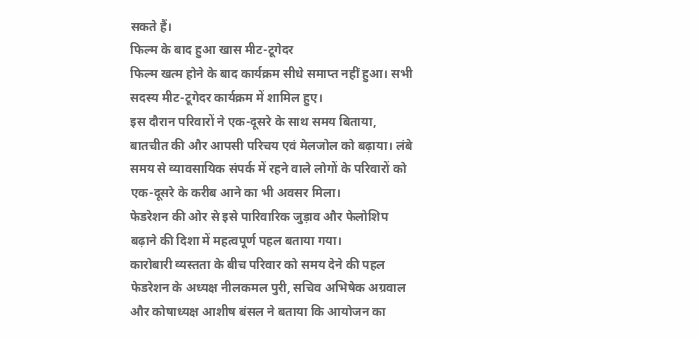सकते हैं।
फिल्म के बाद हुआ खास मीट-टूगेदर
फिल्म खत्म होने के बाद कार्यक्रम सीधे समाप्त नहीं हुआ। सभी सदस्य मीट-टूगेदर कार्यक्रम में शामिल हुए।
इस दौरान परिवारों ने एक-दूसरे के साथ समय बिताया, बातचीत की और आपसी परिचय एवं मेलजोल को बढ़ाया। लंबे समय से व्यावसायिक संपर्क में रहने वाले लोगों के परिवारों को एक-दूसरे के करीब आने का भी अवसर मिला।
फेडरेशन की ओर से इसे पारिवारिक जुड़ाव और फेलोशिप बढ़ाने की दिशा में महत्वपूर्ण पहल बताया गया।
कारोबारी व्यस्तता के बीच परिवार को समय देने की पहल
फेडरेशन के अध्यक्ष नीलकमल पुरी, सचिव अभिषेक अग्रवाल और कोषाध्यक्ष आशीष बंसल ने बताया कि आयोजन का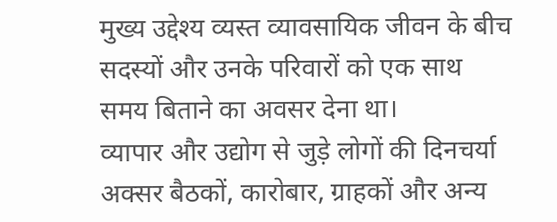मुख्य उद्देश्य व्यस्त व्यावसायिक जीवन के बीच सदस्यों और उनके परिवारों को एक साथ समय बिताने का अवसर देना था।
व्यापार और उद्योग से जुड़े लोगों की दिनचर्या अक्सर बैठकों, कारोबार, ग्राहकों और अन्य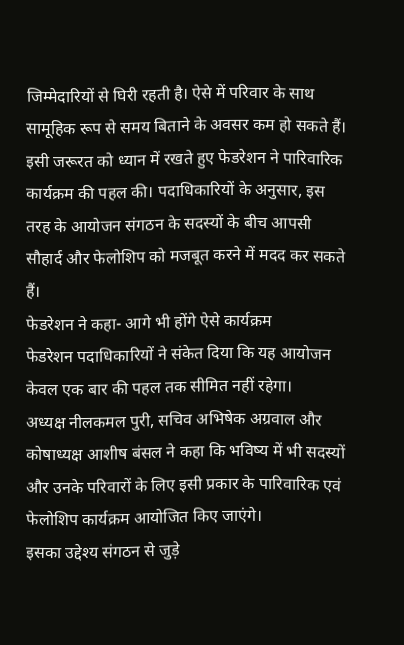जिम्मेदारियों से घिरी रहती है। ऐसे में परिवार के साथ सामूहिक रूप से समय बिताने के अवसर कम हो सकते हैं।
इसी जरूरत को ध्यान में रखते हुए फेडरेशन ने पारिवारिक कार्यक्रम की पहल की। पदाधिकारियों के अनुसार, इस तरह के आयोजन संगठन के सदस्यों के बीच आपसी सौहार्द और फेलोशिप को मजबूत करने में मदद कर सकते हैं।
फेडरेशन ने कहा- आगे भी होंगे ऐसे कार्यक्रम
फेडरेशन पदाधिकारियों ने संकेत दिया कि यह आयोजन केवल एक बार की पहल तक सीमित नहीं रहेगा।
अध्यक्ष नीलकमल पुरी, सचिव अभिषेक अग्रवाल और कोषाध्यक्ष आशीष बंसल ने कहा कि भविष्य में भी सदस्यों और उनके परिवारों के लिए इसी प्रकार के पारिवारिक एवं फेलोशिप कार्यक्रम आयोजित किए जाएंगे।
इसका उद्देश्य संगठन से जुड़े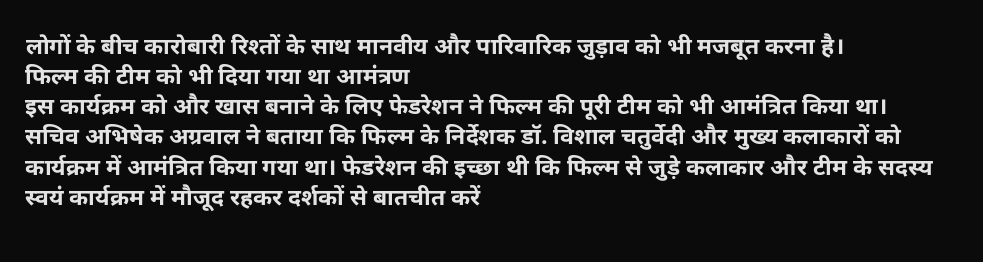लोगों के बीच कारोबारी रिश्तों के साथ मानवीय और पारिवारिक जुड़ाव को भी मजबूत करना है।
फिल्म की टीम को भी दिया गया था आमंत्रण
इस कार्यक्रम को और खास बनाने के लिए फेडरेशन ने फिल्म की पूरी टीम को भी आमंत्रित किया था।
सचिव अभिषेक अग्रवाल ने बताया कि फिल्म के निर्देशक डॉ. विशाल चतुर्वेदी और मुख्य कलाकारों को कार्यक्रम में आमंत्रित किया गया था। फेडरेशन की इच्छा थी कि फिल्म से जुड़े कलाकार और टीम के सदस्य स्वयं कार्यक्रम में मौजूद रहकर दर्शकों से बातचीत करें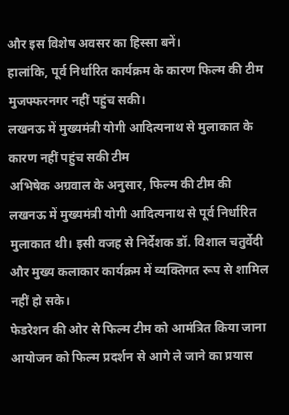और इस विशेष अवसर का हिस्सा बनें।
हालांकि, पूर्व निर्धारित कार्यक्रम के कारण फिल्म की टीम मुजफ्फरनगर नहीं पहुंच सकी।
लखनऊ में मुख्यमंत्री योगी आदित्यनाथ से मुलाकात के कारण नहीं पहुंच सकी टीम
अभिषेक अग्रवाल के अनुसार, फिल्म की टीम की लखनऊ में मुख्यमंत्री योगी आदित्यनाथ से पूर्व निर्धारित मुलाकात थी। इसी वजह से निर्देशक डॉ. विशाल चतुर्वेदी और मुख्य कलाकार कार्यक्रम में व्यक्तिगत रूप से शामिल नहीं हो सके।
फेडरेशन की ओर से फिल्म टीम को आमंत्रित किया जाना आयोजन को फिल्म प्रदर्शन से आगे ले जाने का प्रयास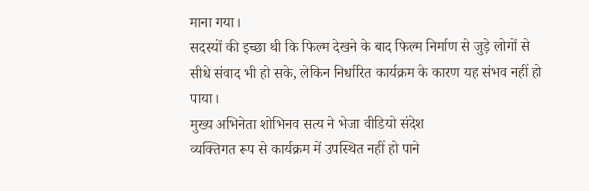माना गया।
सदस्यों की इच्छा थी कि फिल्म देखने के बाद फिल्म निर्माण से जुड़े लोगों से सीधे संवाद भी हो सके, लेकिन निर्धारित कार्यक्रम के कारण यह संभव नहीं हो पाया।
मुख्य अभिनेता शोभिनव सत्य ने भेजा वीडियो संदेश
व्यक्तिगत रूप से कार्यक्रम में उपस्थित नहीं हो पाने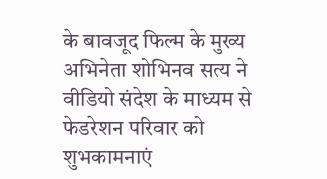के बावजूद फिल्म के मुख्य अभिनेता शोभिनव सत्य ने वीडियो संदेश के माध्यम से फेडरेशन परिवार को शुभकामनाएं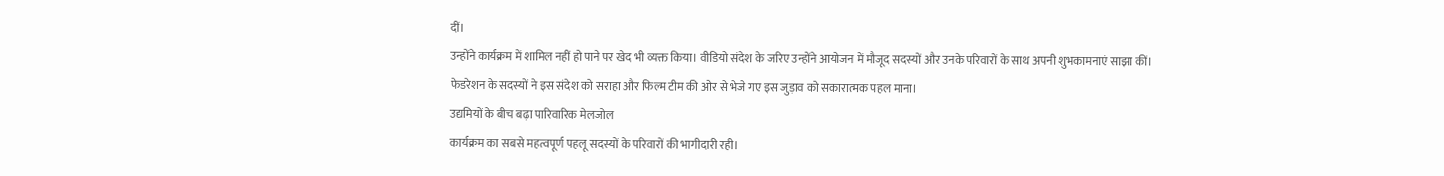दीं।
उन्होंने कार्यक्रम में शामिल नहीं हो पाने पर खेद भी व्यक्त किया। वीडियो संदेश के जरिए उन्होंने आयोजन में मौजूद सदस्यों और उनके परिवारों के साथ अपनी शुभकामनाएं साझा कीं।
फेडरेशन के सदस्यों ने इस संदेश को सराहा और फिल्म टीम की ओर से भेजे गए इस जुड़ाव को सकारात्मक पहल माना।
उद्यमियों के बीच बढ़ा पारिवारिक मेलजोल
कार्यक्रम का सबसे महत्वपूर्ण पहलू सदस्यों के परिवारों की भागीदारी रही।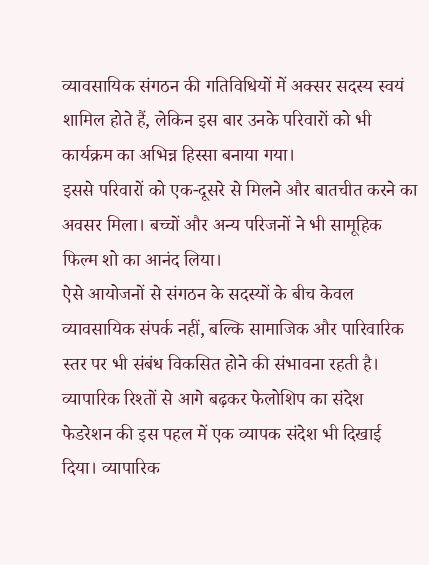व्यावसायिक संगठन की गतिविधियों में अक्सर सदस्य स्वयं शामिल होते हैं, लेकिन इस बार उनके परिवारों को भी कार्यक्रम का अभिन्न हिस्सा बनाया गया।
इससे परिवारों को एक-दूसरे से मिलने और बातचीत करने का अवसर मिला। बच्चों और अन्य परिजनों ने भी सामूहिक फिल्म शो का आनंद लिया।
ऐसे आयोजनों से संगठन के सदस्यों के बीच केवल व्यावसायिक संपर्क नहीं, बल्कि सामाजिक और पारिवारिक स्तर पर भी संबंध विकसित होने की संभावना रहती है।
व्यापारिक रिश्तों से आगे बढ़कर फेलोशिप का संदेश
फेडरेशन की इस पहल में एक व्यापक संदेश भी दिखाई दिया। व्यापारिक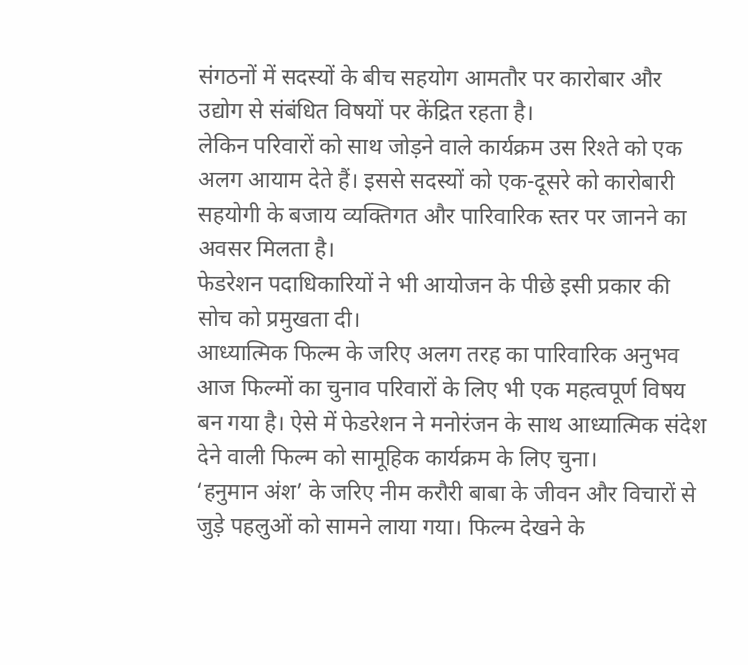संगठनों में सदस्यों के बीच सहयोग आमतौर पर कारोबार और उद्योग से संबंधित विषयों पर केंद्रित रहता है।
लेकिन परिवारों को साथ जोड़ने वाले कार्यक्रम उस रिश्ते को एक अलग आयाम देते हैं। इससे सदस्यों को एक-दूसरे को कारोबारी सहयोगी के बजाय व्यक्तिगत और पारिवारिक स्तर पर जानने का अवसर मिलता है।
फेडरेशन पदाधिकारियों ने भी आयोजन के पीछे इसी प्रकार की सोच को प्रमुखता दी।
आध्यात्मिक फिल्म के जरिए अलग तरह का पारिवारिक अनुभव
आज फिल्मों का चुनाव परिवारों के लिए भी एक महत्वपूर्ण विषय बन गया है। ऐसे में फेडरेशन ने मनोरंजन के साथ आध्यात्मिक संदेश देने वाली फिल्म को सामूहिक कार्यक्रम के लिए चुना।
‘हनुमान अंश’ के जरिए नीम करौरी बाबा के जीवन और विचारों से जुड़े पहलुओं को सामने लाया गया। फिल्म देखने के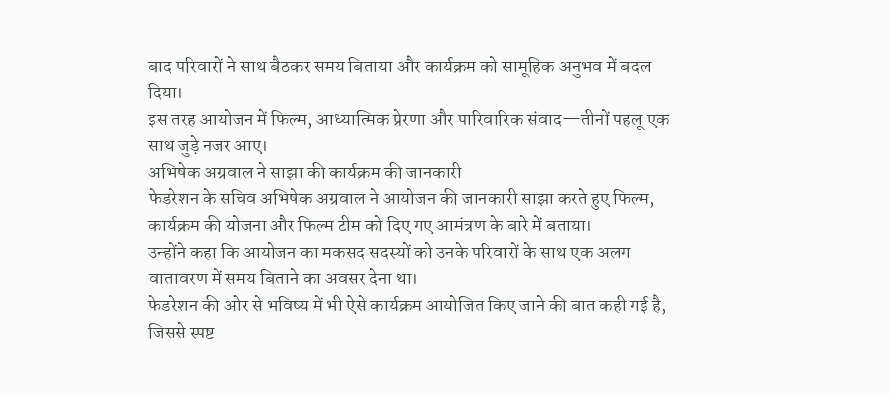बाद परिवारों ने साथ बैठकर समय बिताया और कार्यक्रम को सामूहिक अनुभव में बदल दिया।
इस तरह आयोजन में फिल्म, आध्यात्मिक प्रेरणा और पारिवारिक संवाद—तीनों पहलू एक साथ जुड़े नजर आए।
अभिषेक अग्रवाल ने साझा की कार्यक्रम की जानकारी
फेडरेशन के सचिव अभिषेक अग्रवाल ने आयोजन की जानकारी साझा करते हुए फिल्म, कार्यक्रम की योजना और फिल्म टीम को दिए गए आमंत्रण के बारे में बताया।
उन्होंने कहा कि आयोजन का मकसद सदस्यों को उनके परिवारों के साथ एक अलग वातावरण में समय बिताने का अवसर देना था।
फेडरेशन की ओर से भविष्य में भी ऐसे कार्यक्रम आयोजित किए जाने की बात कही गई है, जिससे स्पष्ट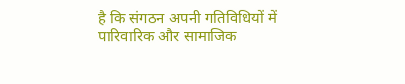है कि संगठन अपनी गतिविधियों में पारिवारिक और सामाजिक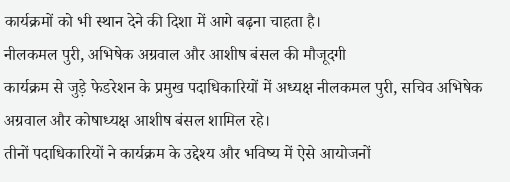कार्यक्रमों को भी स्थान देने की दिशा में आगे बढ़ना चाहता है।
नीलकमल पुरी, अभिषेक अग्रवाल और आशीष बंसल की मौजूदगी
कार्यक्रम से जुड़े फेडरेशन के प्रमुख पदाधिकारियों में अध्यक्ष नीलकमल पुरी, सचिव अभिषेक अग्रवाल और कोषाध्यक्ष आशीष बंसल शामिल रहे।
तीनों पदाधिकारियों ने कार्यक्रम के उद्देश्य और भविष्य में ऐसे आयोजनों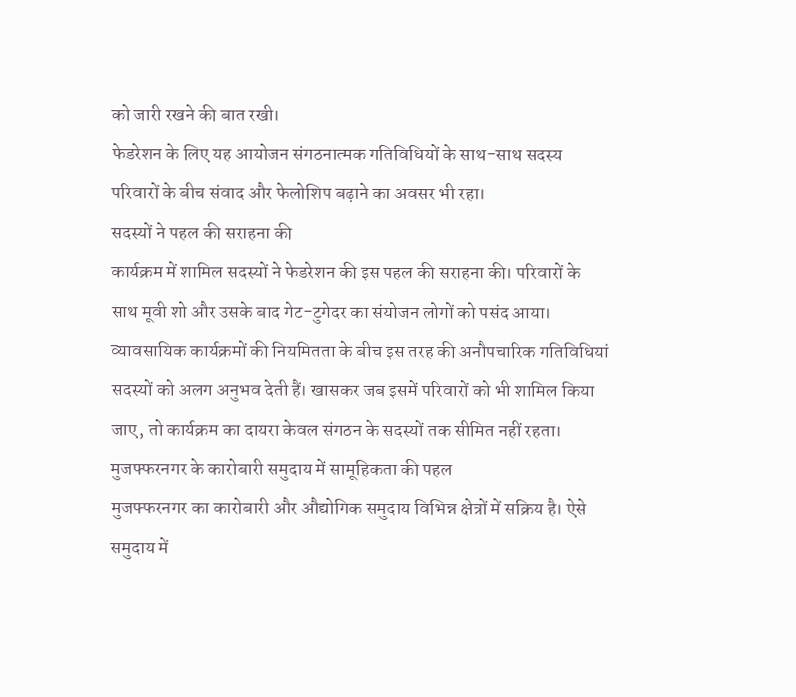को जारी रखने की बात रखी।
फेडरेशन के लिए यह आयोजन संगठनात्मक गतिविधियों के साथ-साथ सदस्य परिवारों के बीच संवाद और फेलोशिप बढ़ाने का अवसर भी रहा।
सदस्यों ने पहल की सराहना की
कार्यक्रम में शामिल सदस्यों ने फेडरेशन की इस पहल की सराहना की। परिवारों के साथ मूवी शो और उसके बाद गेट-टुगेदर का संयोजन लोगों को पसंद आया।
व्यावसायिक कार्यक्रमों की नियमितता के बीच इस तरह की अनौपचारिक गतिविधियां सदस्यों को अलग अनुभव देती हैं। खासकर जब इसमें परिवारों को भी शामिल किया जाए, तो कार्यक्रम का दायरा केवल संगठन के सदस्यों तक सीमित नहीं रहता।
मुजफ्फरनगर के कारोबारी समुदाय में सामूहिकता की पहल
मुजफ्फरनगर का कारोबारी और औद्योगिक समुदाय विभिन्न क्षेत्रों में सक्रिय है। ऐसे समुदाय में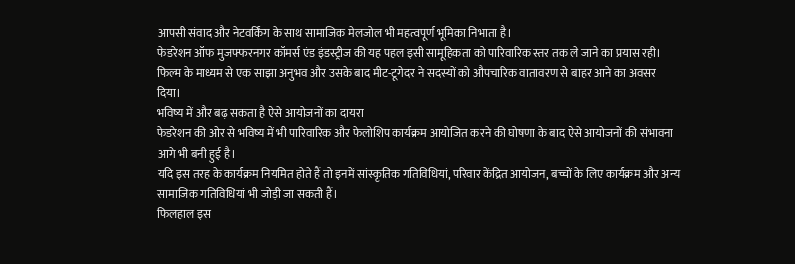आपसी संवाद और नेटवर्किंग के साथ सामाजिक मेलजोल भी महत्वपूर्ण भूमिका निभाता है।
फेडरेशन ऑफ मुजफ्फरनगर कॉमर्स एंड इंडस्ट्रीज की यह पहल इसी सामूहिकता को पारिवारिक स्तर तक ले जाने का प्रयास रही।
फिल्म के माध्यम से एक साझा अनुभव और उसके बाद मीट-टूगेदर ने सदस्यों को औपचारिक वातावरण से बाहर आने का अवसर दिया।
भविष्य में और बढ़ सकता है ऐसे आयोजनों का दायरा
फेडरेशन की ओर से भविष्य में भी पारिवारिक और फेलोशिप कार्यक्रम आयोजित करने की घोषणा के बाद ऐसे आयोजनों की संभावना आगे भी बनी हुई है।
यदि इस तरह के कार्यक्रम नियमित होते हैं तो इनमें सांस्कृतिक गतिविधियां, परिवार केंद्रित आयोजन, बच्चों के लिए कार्यक्रम और अन्य सामाजिक गतिविधियां भी जोड़ी जा सकती हैं।
फिलहाल इस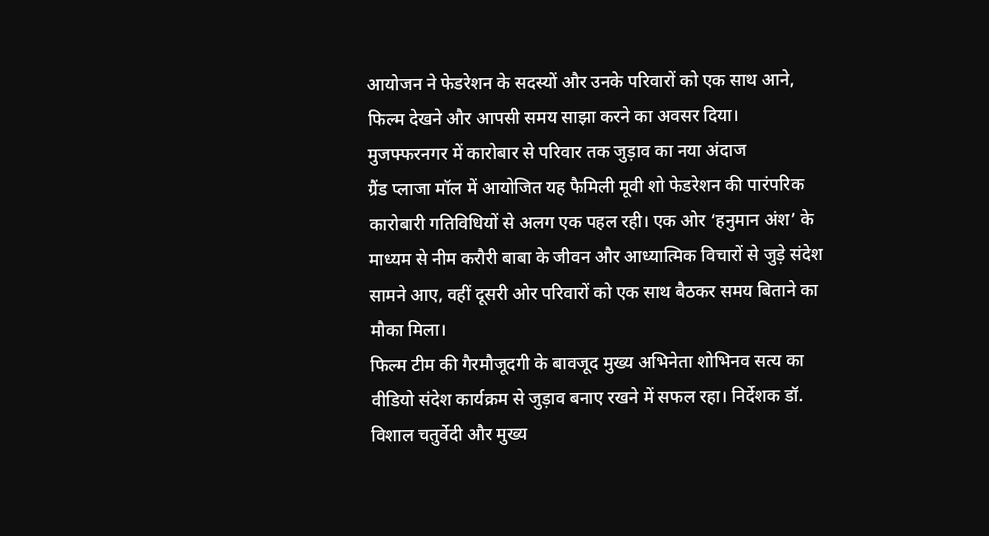आयोजन ने फेडरेशन के सदस्यों और उनके परिवारों को एक साथ आने, फिल्म देखने और आपसी समय साझा करने का अवसर दिया।
मुजफ्फरनगर में कारोबार से परिवार तक जुड़ाव का नया अंदाज
ग्रैंड प्लाजा मॉल में आयोजित यह फैमिली मूवी शो फेडरेशन की पारंपरिक कारोबारी गतिविधियों से अलग एक पहल रही। एक ओर ‘हनुमान अंश’ के माध्यम से नीम करौरी बाबा के जीवन और आध्यात्मिक विचारों से जुड़े संदेश सामने आए, वहीं दूसरी ओर परिवारों को एक साथ बैठकर समय बिताने का मौका मिला।
फिल्म टीम की गैरमौजूदगी के बावजूद मुख्य अभिनेता शोभिनव सत्य का वीडियो संदेश कार्यक्रम से जुड़ाव बनाए रखने में सफल रहा। निर्देशक डॉ. विशाल चतुर्वेदी और मुख्य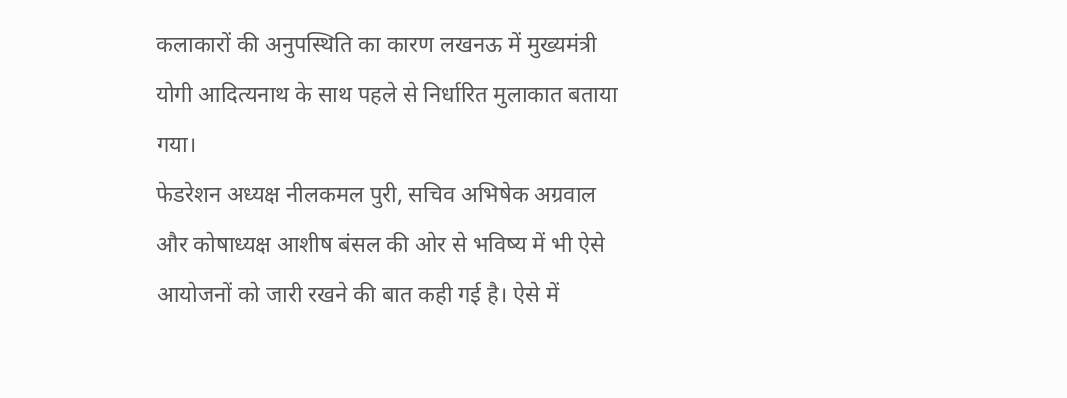कलाकारों की अनुपस्थिति का कारण लखनऊ में मुख्यमंत्री योगी आदित्यनाथ के साथ पहले से निर्धारित मुलाकात बताया गया।
फेडरेशन अध्यक्ष नीलकमल पुरी, सचिव अभिषेक अग्रवाल और कोषाध्यक्ष आशीष बंसल की ओर से भविष्य में भी ऐसे आयोजनों को जारी रखने की बात कही गई है। ऐसे में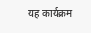यह कार्यक्रम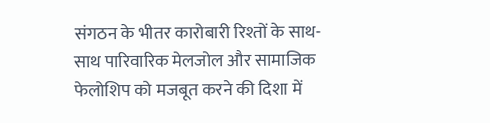संगठन के भीतर कारोबारी रिश्तों के साथ-साथ पारिवारिक मेलजोल और सामाजिक फेलोशिप को मजबूत करने की दिशा में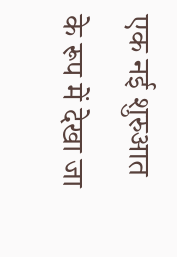एक नई शुरुआत के रूप में देखा जा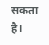सकता है।